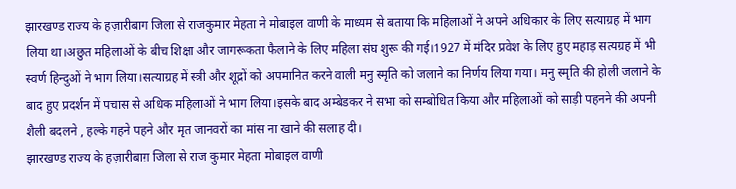झारखण्ड राज्य के हज़ारीबाग जिला से राजकुमार मेहता ने मोबाइल वाणी के माध्यम से बताया कि महिलाओं ने अपने अधिकार के लिए सत्याग्रह में भाग लिया था।अछुत महिलाओं के बीच शिक्षा और जागरूकता फैलाने के लिए महिला संघ शुरू की गई।1927 में मंदिर प्रवेश के लिए हुए महाड़ सत्यग्रह में भी स्वर्ण हिन्दुओं ने भाग लिया।सत्याग्रह में स्त्री और शूद्रों को अपमानित करने वाली मनु स्मृति को जलाने का निर्णय लिया गया। मनु स्मृति की होली जलाने के बाद हुए प्रदर्शन में पचास से अधिक महिलाओं ने भाग लिया।इसके बाद अम्बेडकर ने सभा को सम्बोधित किया और महिलाओं को साड़ी पहनने की अपनी शैली बदलने , हल्के गहने पहने और मृत जानवरों का मांस ना खाने की सलाह दी।
झारखण्ड राज्य के हज़ारीबाग़ जिला से राज कुमार मेहता मोबाइल वाणी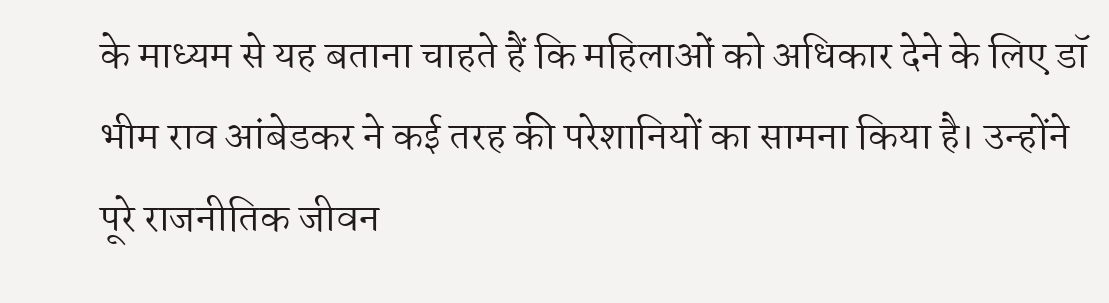के माध्यम से यह बताना चाहते हैं कि महिलाओं को अधिकार देने के लिए डॉ भीम राव आंबेडकर ने कई तरह की परेशानियों का सामना किया है। उन्होंने पूरे राजनीतिक जीवन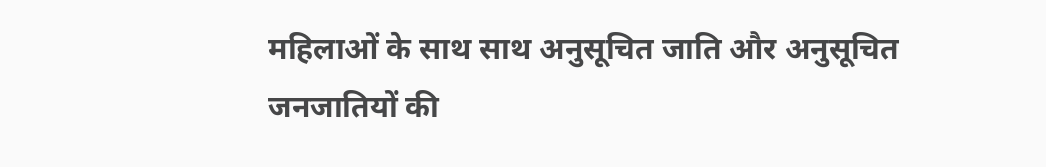महिलाओं के साथ साथ अनुसूचित जाति और अनुसूचित जनजातियों की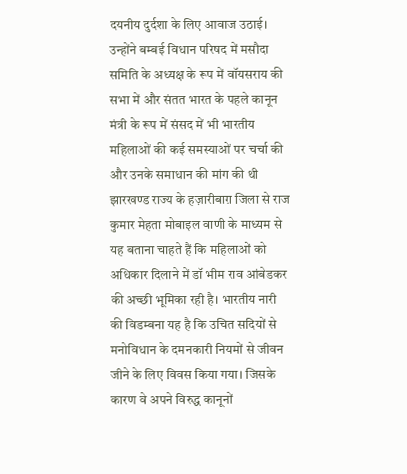दयनीय दुर्दशा के लिए आवाज उठाई। उन्होंने बम्बई विधान परिषद में मसौदा समिति के अध्यक्ष के रूप में वॉयसराय की सभा में और संतत भारत के पहले कानून मंत्री के रूप में संसद में भी भारतीय महिलाओं की कई समस्याओं पर चर्चा की और उनके समाधान की मांग की थी
झारखण्ड राज्य के हज़ारीबाग़ जिला से राज कुमार मेहता मोबाइल वाणी के माध्यम से यह बताना चाहते हैं कि महिलाओं को अधिकार दिलाने में डॉ भीम राव आंबेडकर की अच्छी भूमिका रही है। भारतीय नारी की विडम्बना यह है कि उचित सदियों से मनोविधान के दमनकारी नियमों से जीवन जीने के लिए विवस किया गया। जिसके कारण वे अपने विरुद्ध कानूनों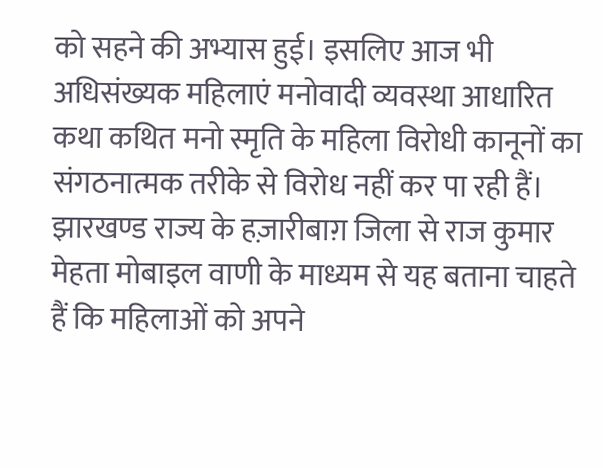को सहने की अभ्यास हुई। इसलिए आज भी अधिसंख्यक महिलाएं मनोवादी व्यवस्था आधारित कथा कथित मनो स्मृति के महिला विरोधी कानूनों का संगठनात्मक तरीके से विरोध नहीं कर पा रही हैं।
झारखण्ड राज्य के हज़ारीबाग़ जिला से राज कुमार मेहता मोबाइल वाणी के माध्यम से यह बताना चाहते हैं कि महिलाओं को अपने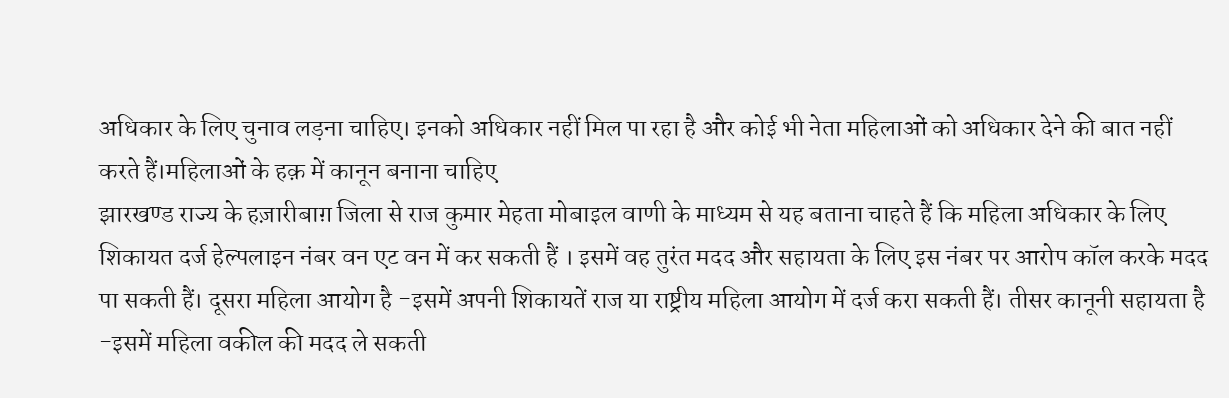अधिकार के लिए चुनाव लड़ना चाहिए। इनको अधिकार नहीं मिल पा रहा है और कोई भी नेता महिलाओं को अधिकार देने की बात नहीं करते हैं।महिलाओं के हक़ में कानून बनाना चाहिए
झारखण्ड राज्य के हज़ारीबाग़ जिला से राज कुमार मेहता मोबाइल वाणी के माध्यम से यह बताना चाहते हैं कि महिला अधिकार के लिए शिकायत दर्ज हेल्पलाइन नंबर वन एट वन में कर सकती हैं । इसमें वह तुरंत मदद और सहायता के लिए इस नंबर पर आरोप कॉल करके मदद पा सकती हैं। दूसरा महिला आयोग है -इसमें अपनी शिकायतें राज या राष्ट्रीय महिला आयोग में दर्ज करा सकती हैं। तीसर कानूनी सहायता है -इसमें महिला वकील की मदद ले सकती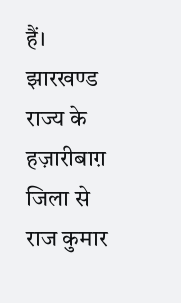हैं।
झारखण्ड राज्य के हज़ारीबाग़ जिला से राज कुमार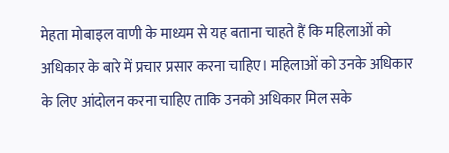मेहता मोबाइल वाणी के माध्यम से यह बताना चाहते हैं कि महिलाओं को अधिकार के बारे में प्रचार प्रसार करना चाहिए। महिलाओं को उनके अधिकार के लिए आंदोलन करना चाहिए ताकि उनको अधिकार मिल सके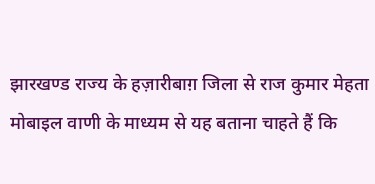झारखण्ड राज्य के हज़ारीबाग़ जिला से राज कुमार मेहता मोबाइल वाणी के माध्यम से यह बताना चाहते हैं कि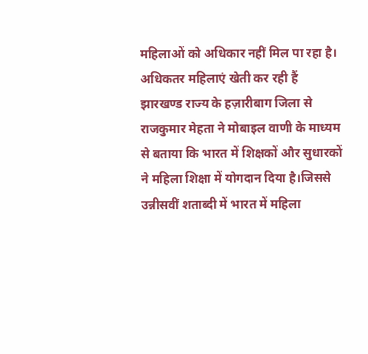महिलाओं को अधिकार नहीं मिल पा रहा है। अधिकतर महिलाएं खेती कर रही हैं
झारखण्ड राज्य के हज़ारीबाग जिला से राजकुमार मेहता ने मोबाइल वाणी के माध्यम से बताया कि भारत में शिक्षकों और सुधारकों ने महिला शिक्षा में योगदान दिया है।जिससे उन्नीसवीं शताब्दी में भारत में महिला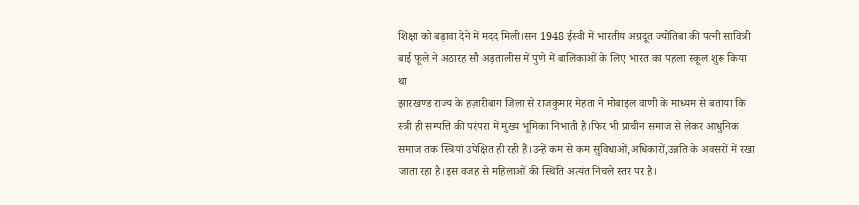शिक्षा को बढ़ावा देने में मदद मिली।सन 1948 ईस्वी में भारतीय अग्रदूत ज्योतिबा की पत्नी सावित्री बाई फूले ने अठारह सौ अड़तालीस में पुणे में बालिकाओं के लिए भारत का पहला स्कूल शुरू किया था
झारखण्ड राज्य के हज़ारीबाग जिला से राजकुमार मेहता ने मोबाइल वाणी के माध्यम से बताया कि स्त्री ही सम्पत्ति की परंपरा में मुख्य भूमिका निभाती है।फिर भी प्राचीन समाज से लेकर आधुनिक समाज तक स्त्रियां उपेक्षित ही रही हैं।उन्हें कम से कम सुविधाओं,अधिकारों,उन्नति के अवसरों में रखा जाता रहा है।इस वजह से महिलाओं की स्थिति अत्यंत निचले स्तर पर है।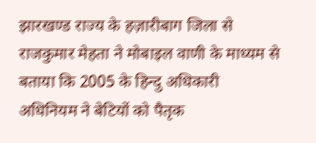झारखण्ड राज्य के हज़ारीबाग जिला से राजकुमार मेहता ने मोबाइल वाणी के माध्यम से बताया कि 2005 के हिन्दु अधिकारी अधिनियम ने बेटियों को पैतृक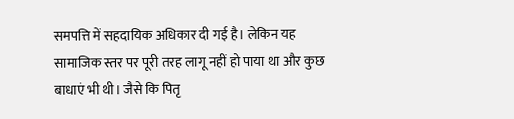समपत्ति में सहदायिक अधिकार दी गई है। लेकिन यह सामाजिक स्तर पर पूरी तरह लागू नहीं हो पाया था और कुछ बाधाएं भी थी। जैसे कि पितृ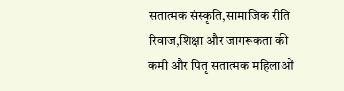सतात्मक संस्कृति,सामाजिक रीति रिवाज,शिक्षा और जागरूकता की कमी और पितृ सतात्मक महिलाओं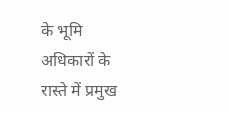के भूमि अधिकारों के रास्ते में प्रमुख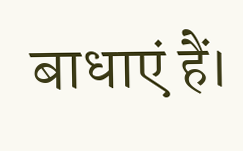बाधाएं हैं।